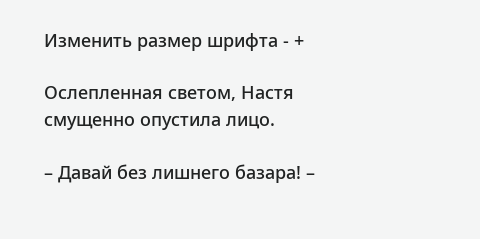Изменить размер шрифта - +

Ослепленная светом, Настя смущенно опустила лицо.

– Давай без лишнего базара! –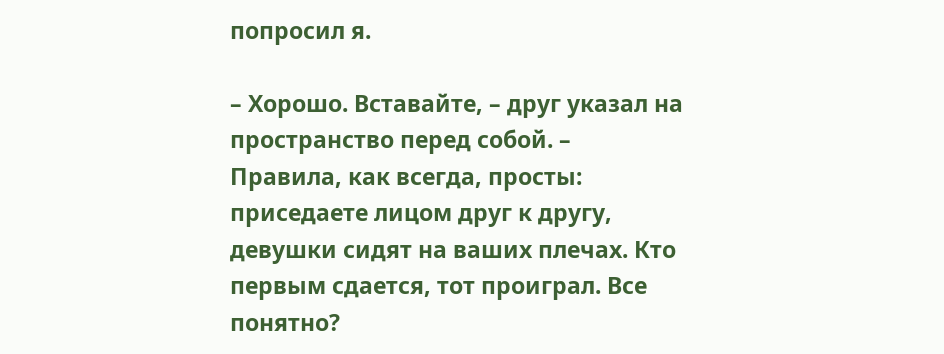попросил я.

– Хорошо. Вставайте, – друг указал на пространство перед собой. – Правила, как всегда, просты: приседаете лицом друг к другу, девушки сидят на ваших плечах. Кто первым сдается, тот проиграл. Все понятно?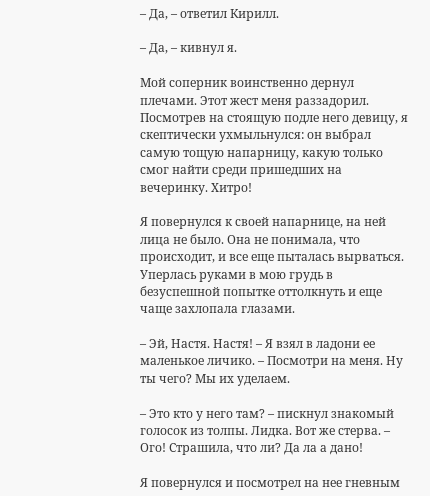– Да, – ответил Кирилл.

– Да, – кивнул я.

Мой соперник воинственно дернул плечами. Этот жест меня раззадорил. Посмотрев на стоящую подле него девицу, я скептически ухмыльнулся: он выбрал самую тощую напарницу, какую только смог найти среди пришедших на вечеринку. Хитро!

Я повернулся к своей напарнице, на ней лица не было. Она не понимала, что происходит, и все еще пыталась вырваться. Уперлась руками в мою грудь в безуспешной попытке оттолкнуть и еще чаще захлопала глазами.

– Эй, Настя. Настя! – Я взял в ладони ее маленькое личико. – Посмотри на меня. Ну ты чего? Мы их уделаем.

– Это кто у него там? – пискнул знакомый голосок из толпы. Лидка. Вот же стерва. – Ого! Страшила, что ли? Да ла а дано!

Я повернулся и посмотрел на нее гневным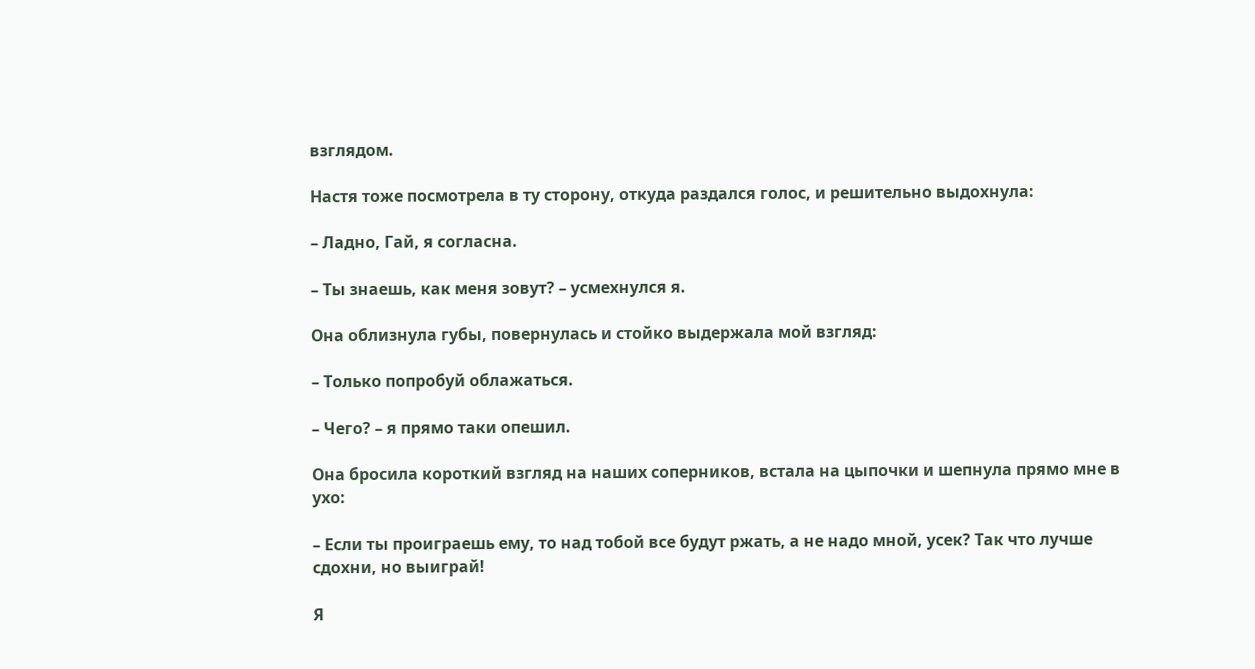взглядом.

Настя тоже посмотрела в ту сторону, откуда раздался голос, и решительно выдохнула:

– Ладно, Гай, я согласна.

– Ты знаешь, как меня зовут? – усмехнулся я.

Она облизнула губы, повернулась и стойко выдержала мой взгляд:

– Только попробуй облажаться.

– Чего? – я прямо таки опешил.

Она бросила короткий взгляд на наших соперников, встала на цыпочки и шепнула прямо мне в ухо:

– Если ты проиграешь ему, то над тобой все будут ржать, а не надо мной, усек? Так что лучше сдохни, но выиграй!

Я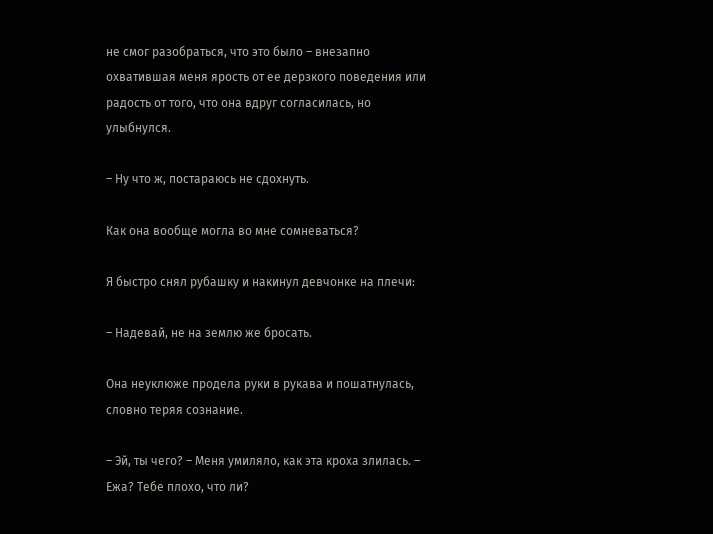не смог разобраться, что это было – внезапно охватившая меня ярость от ее дерзкого поведения или радость от того, что она вдруг согласилась, но улыбнулся.

– Ну что ж, постараюсь не сдохнуть.

Как она вообще могла во мне сомневаться?

Я быстро снял рубашку и накинул девчонке на плечи:

– Надевай, не на землю же бросать.

Она неуклюже продела руки в рукава и пошатнулась, словно теряя сознание.

– Эй, ты чего? – Меня умиляло, как эта кроха злилась. – Ежа? Тебе плохо, что ли?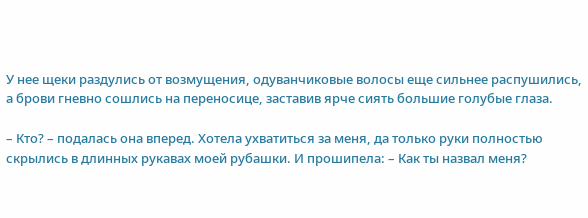У нее щеки раздулись от возмущения, одуванчиковые волосы еще сильнее распушились, а брови гневно сошлись на переносице, заставив ярче сиять большие голубые глаза.

– Кто? – подалась она вперед. Хотела ухватиться за меня, да только руки полностью скрылись в длинных рукавах моей рубашки. И прошипела: – Как ты назвал меня?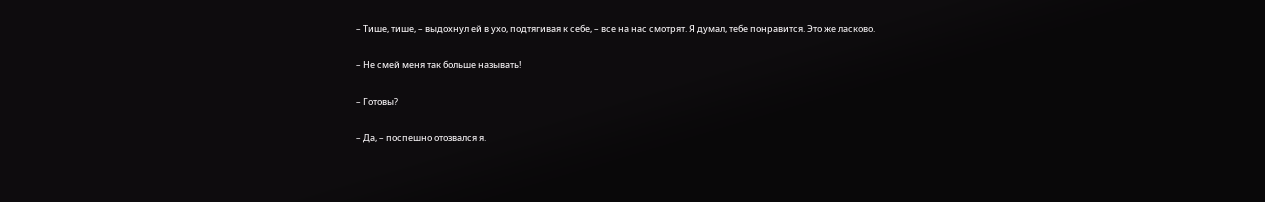– Тише, тише, – выдохнул ей в ухо, подтягивая к себе, – все на нас смотрят. Я думал, тебе понравится. Это же ласково.

– Не смей меня так больше называть!

– Готовы?

– Да, – поспешно отозвался я.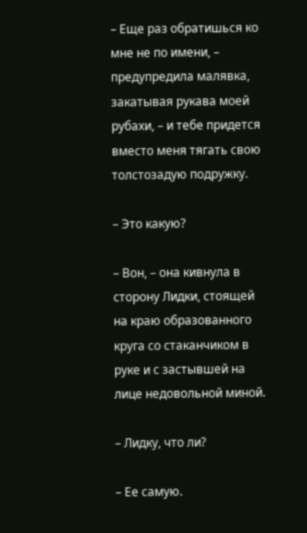– Еще раз обратишься ко мне не по имени, – предупредила малявка, закатывая рукава моей рубахи, – и тебе придется вместо меня тягать свою толстозадую подружку.

– Это какую?

– Вон, – она кивнула в сторону Лидки, стоящей на краю образованного круга со стаканчиком в руке и с застывшей на лице недовольной миной.

– Лидку, что ли?

– Ее самую.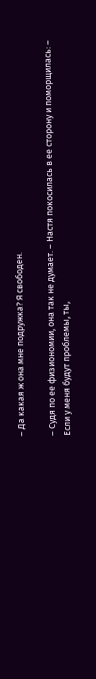– Да какая ж она мне подружка? Я свободен.

– Судя по ее физиономии, она так не думает. – Настя покосилась в ее сторону и поморщилась: – Если у меня будут проблемы, ты,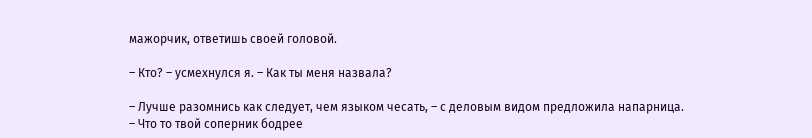мажорчик, ответишь своей головой.

– Кто? – усмехнулся я. – Как ты меня назвала?

– Лучше разомнись как следует, чем языком чесать, – с деловым видом предложила напарница. – Что то твой соперник бодрее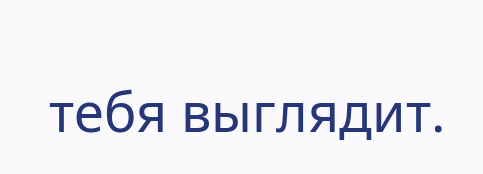тебя выглядит.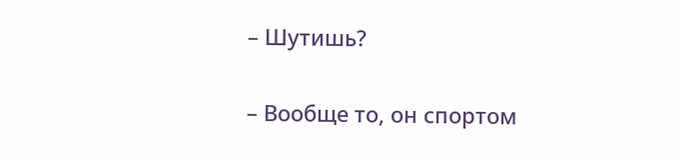– Шутишь?

– Вообще то, он спортом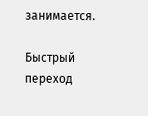занимается.

Быстрый переход